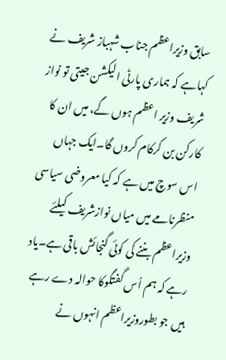سابق وزیراعظم جناب شہباز شریف نے کہاہے کہ ہماری پارٹی الیکشن جیتی تو نواز شریف وزیر اعظم ہوں گے، میں ان کا کارکن بن کرکام کروں گا۔ایک جہاں اس سوچ میں ہے کہ کیا معروضی سیاسی منظرنامے میں میاں نوازشریف کیلئے وزیراعظم بننے کی کوئی گنجائش باقی ہے۔یاد رہے کہ ہم اُس گفتگوکا حوالہ دے رہے ہیں جو بطوروزیراعظم انہوں نے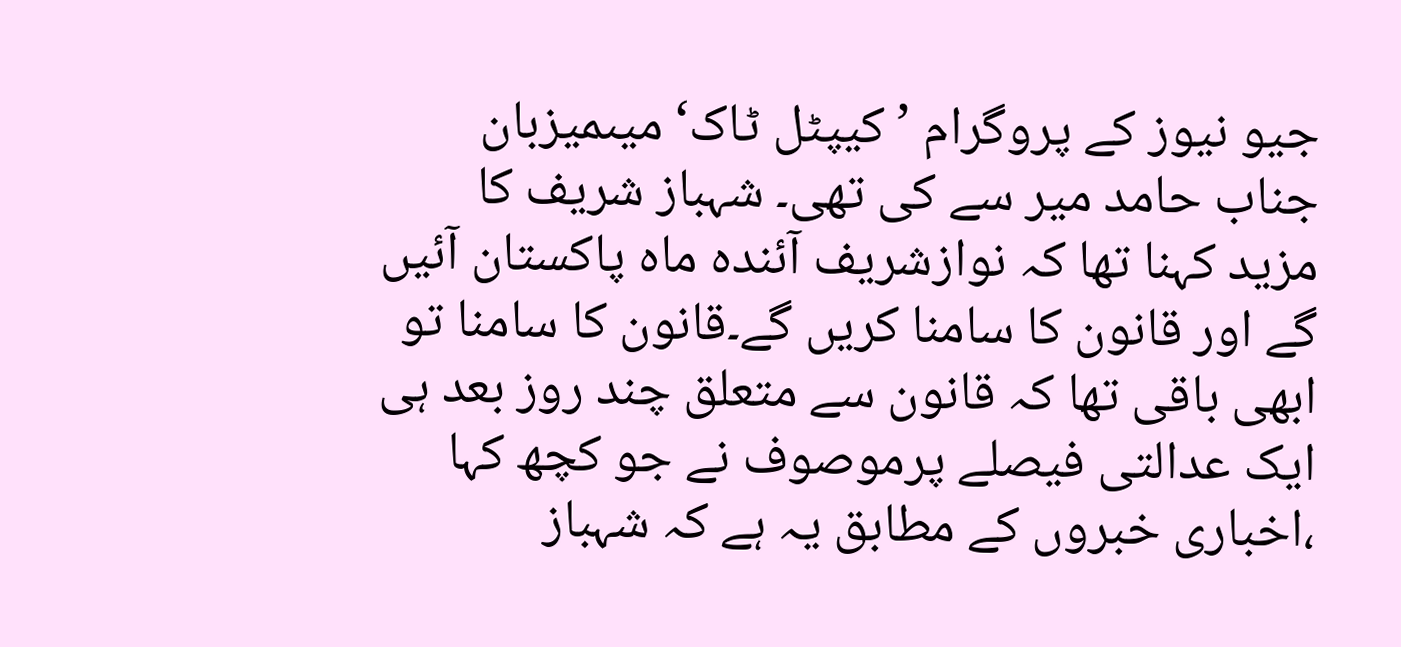جیو نیوز کے پروگرام ’کیپٹل ٹاک‘ میںمیزبان جناب حامد میر سے کی تھی۔ شہباز شریف کا مزید کہنا تھا کہ نوازشریف آئندہ ماہ پاکستان آئیں گے اور قانون کا سامنا کریں گے۔قانون کا سامنا تو ابھی باقی تھا کہ قانون سے متعلق چند روز بعد ہی ایک عدالتی فیصلے پرموصوف نے جو کچھ کہا ،اخباری خبروں کے مطابق یہ ہے کہ شہباز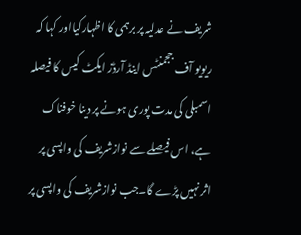شریف نے عدلیہ پر برہمی کا اظہارکیااور کہا کہ ریویو آف ججمنٹس اینڈ آرڈز ایکٹ کیس کا فیصلہ اسمبلی کی مدت پوری ہونے پر دینا خوفناک ہے، اس فیصلے سے نوازشریف کی واپسی پر اثر نہیں پڑے گا۔جب نوازشریف کی واپسی پر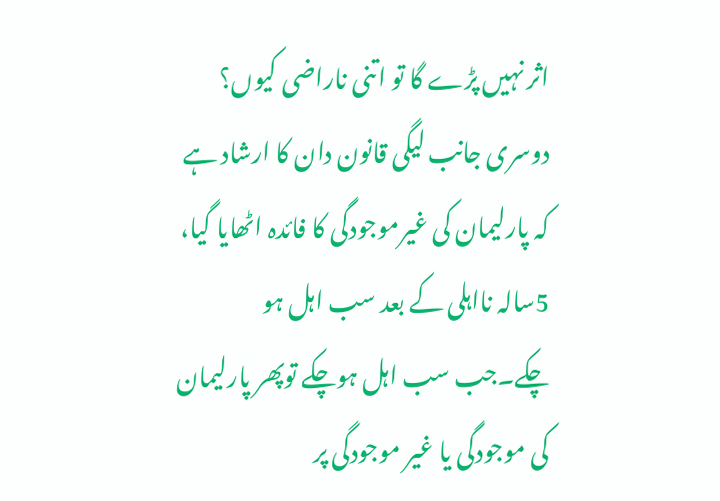اثر نہیں پڑے گا تو اتنی ناراضی کیوں؟ دوسری جانب لیگی قانون دان کا ارشاد ہے کہ پارلیمان کی غیرموجودگی کا فائدہ اٹھایا گیا، 5سالہ نااہلی کے بعد سب اہل ہو چکے۔جب سب اہل ہوچکے توپھر پارلیمان کی موجودگی یا غیر موجودگی پر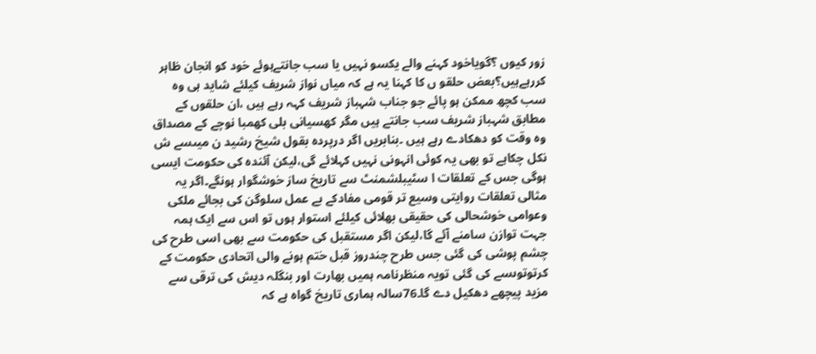زور کیوں ؟گویاخود کہنے والے یکسو نہیں یا سب جانتےہوئے خود کو انجان ظاہر کررہےہیں؟بعض حلقو ں کا کہنا یہ ہے کہ میاں نواز شریف کیلئے شاید ہی وہ سب کچھ ممکن ہو پائے جو جناب شہباز شریف کہہ رہے ہیں ،ان حلقوں کے مطابق شہباز شریف سب جانتے ہیں مگر کھسیانی بلی کھمبا نوچے کے مصداق وہ وقت کو دھکادے رہے ہیں ۔بنابریں اگر درپردہ بقول شیخ رشید ن میںسے ش نکل چکاہے تو بھی یہ کوئی انہونی نہیں کہلائے گی،لیکن آئندہ کی حکومت ایسی ہوگی جس کے تعلقات ا سٹیبلشمنٹ سے تاریخ ساز خوشگوار ہونگے۔اگر یہ مثالی تعلقات روایتی وسیع تر قومی مفادکے بے عمل سلوگن کی بجائے ملکی وعوامی خوشحالی کی حقیقی بھلائی کیلئے استوار ہوں تو اس سے ایک ہمہ جہت توازن سامنے آئے گا،لیکن اگر مستقبل کی حکومت سے بھی اسی طرح کی چشم پوشی کی گئی جس طرح چندروز قبل ختم ہونے والی اتحادی حکومت کے کرتوتوںسے کی گئی تویہ منظرنامہ ہمیں بھارت اور بنگلہ دیش کی ترقی سے مزید پیچھے دھکیل دے گا۔76سالہ ہماری تاریخ گواہ ہے کہ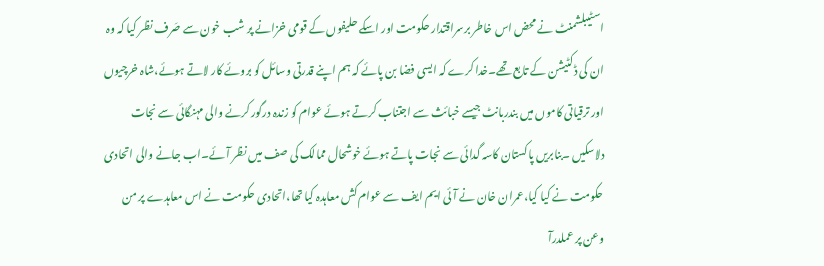اسٹیبلشمنٹ نے محض اس خاطر برسراقتدار حکومت اور اسکے حلیفوں کے قومی خزانے پر شب خون سے صَرف نظر کیا کہ وہ ان کی ڈکٹیشن کے تابع تھے۔خدا کرے کہ ایسی فضا بن پائے کہ ہم اپنے قدرتی وسائل کو بروئے کار لاتے ہوئے،شاہ خرچیوں اور ترقیاتی کاموں میں بندربانٹ جیسے خبائث سے اجتناب کرتے ہوئے عوام کو زندہ درگور کرنے والی مہنگائی سے نجات دلاسکیں ۔بنابریں پاکستان کاسہ گدائی سے نجات پاتے ہوئے خوشحال ممالک کی صف میں نظر آئے۔اب جانے والی اتحادی حکومت نے کیا کیا،عمران خان نے آئی ایم ایف سے عوام کش معاہدہ کیا تھا،اتحادی حکومت نے اس معاہدے پر من وعن پر عملدرآ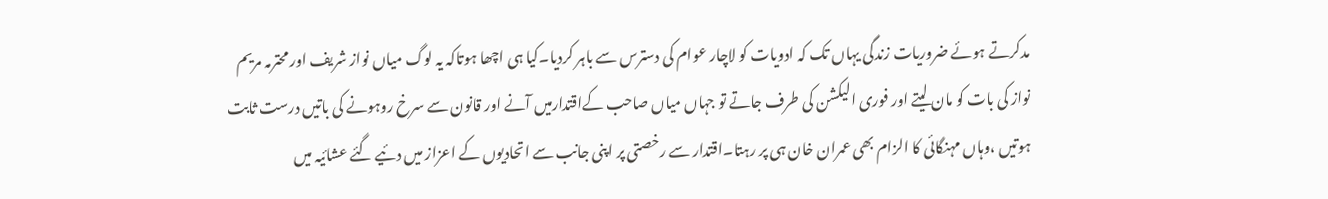مدکرتے ہوئے ضروریات زندگی یہاں تک کہ ادویات کو لاچار عوام کی دسترس سے باہر کردیا۔کیا ہی اچھا ہوتاکہ یہ لوگ میاں نواز شریف اور محترمہ مریم نواز کی بات کو مان لیتے اور فوری الیکشن کی طرف جاتے تو جہاں میاں صاحب کےاقتدارمیں آنے اور قانون سے سرخ روہونے کی باتیں درست ثابت ہوتیں ،وہاں مہنگائی کا الزام بھی عمران خان ہی پر رہتا۔اقتدار سے رخصتی پر اپنی جانب سے اتحادیوں کے اعزاز میں دئیے گئے عشائیہ میں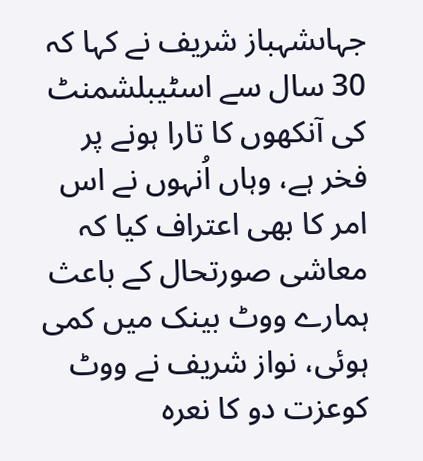جہاںشہباز شریف نے کہا کہ 30 سال سے اسٹیبلشمنٹ کی آنکھوں کا تارا ہونے پر فخر ہے، وہاں اُنہوں نے اس امر کا بھی اعتراف کیا کہ معاشی صورتحال کے باعث ہمارے ووٹ بینک میں کمی ہوئی، نواز شریف نے ووٹ کوعزت دو کا نعرہ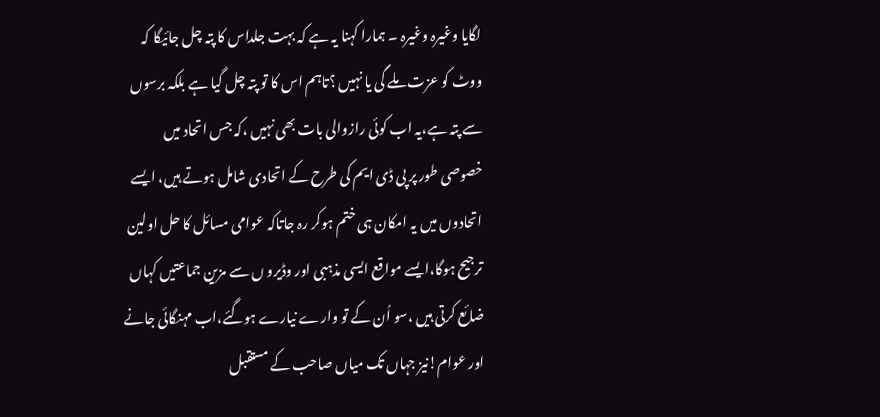لگایا وغیرہ وغیرہ ۔ ہمارا کہنا یہ ہے کہ بہت جلداس کا پتہ چل جائیگا کہ ووٹ کو عزت ملے گی یا نہیں ؟تاہم اس کا تو پتہ چل گیا ہے بلکہ برسوں سے پتہ ہے،یہ اب کوئی رازوالی بات بھی نہیں ،کہ جس اتحاد میں خصوصی طور پر پی ڈی ایم کی طرح کے اتحادی شامل ہوتے ہیں، ایسے اتحادوں میں یہ امکان ہی ختم ہوکر رہ جاتاکہ عوامی مسائل کا حل اولین ترجیح ہوگا،ایسے مواقع ایسی مذہبی اور وڈیرو ں سے مزین جماعتیں کہاں ضائع کرتی ہیں ،سو اُن کے تو وارے نیارے ہوگئے،اب مہنگائی جانے اور عوام!نیز جہاں تک میاں صاحب کے مستقبل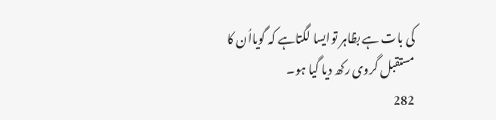کی بات ہے بظاہر توایسا لگتاہے کہ گویااُن کا مستقبل گروی رکھ دیا گیا ہو۔
282